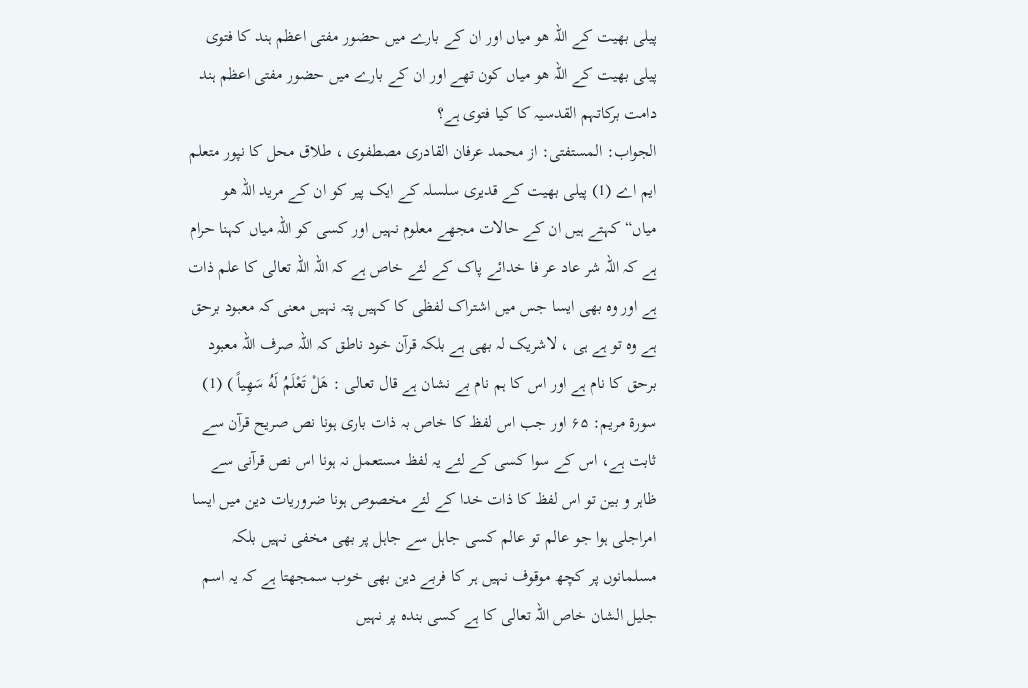پیلی بھیت کے اللہ ھو میاں اور ان کے بارے میں حضور مفتی اعظم ہند کا فتوی
پیلی بھیت کے اللہ ھو میاں کون تھے اور ان کے بارے میں حضور مفتی اعظم ہند دامت برکاتہم القدسیہ کا کیا فتوی ہے؟
الجواب: المستفتی: از محمد عرفان القادری مصطفوی ، طلاق محل کا نپور متعلم ایم اے (1) پیلی بھیت کے قدیری سلسلہ کے ایک پیر کو ان کے مرید اللہ ھو میاں“ کہتے ہیں ان کے حالات مجھے معلوم نہیں اور کسی کو اللہ میاں کہنا حرام ہے کہ اللہ شر عاد عر فا خدائے پاک کے لئے خاص ہے کہ اللہ اللہ تعالی کا علم ذات ہے اور وہ بھی ایسا جس میں اشتراک لفظی کا کہیں پتہ نہیں معنی کہ معبود برحق ہے وہ تو ہے ہی ، لاشریک لہ بھی ہے بلکہ قرآن خود ناطق کہ اللہ صرف اللہ معبود برحق کا نام ہے اور اس کا ہم نام بے نشان ہے قال تعالی : هَلْ تَعْلَمُ لَهُ سَهِياً ) (1) سورة مريم: ۶۵ اور جب اس لفظ کا خاص بہ ذات باری ہونا نص صریح قرآن سے ثابت ہے، اس کے سوا کسی کے لئے یہ لفظ مستعمل نہ ہونا اس نص قرآنی سے ظاہر و بین تو اس لفظ کا ذات خدا کے لئے مخصوص ہونا ضروریات دین میں ایسا امراجلی ہوا جو عالم تو عالم کسی جاہل سے جاہل پر بھی مخفی نہیں بلکہ مسلمانوں پر کچھ موقوف نہیں ہر کا فربے دین بھی خوب سمجھتا ہے کہ یہ اسم جلیل الشان خاص اللہ تعالی کا ہے کسی بندہ پر نہیں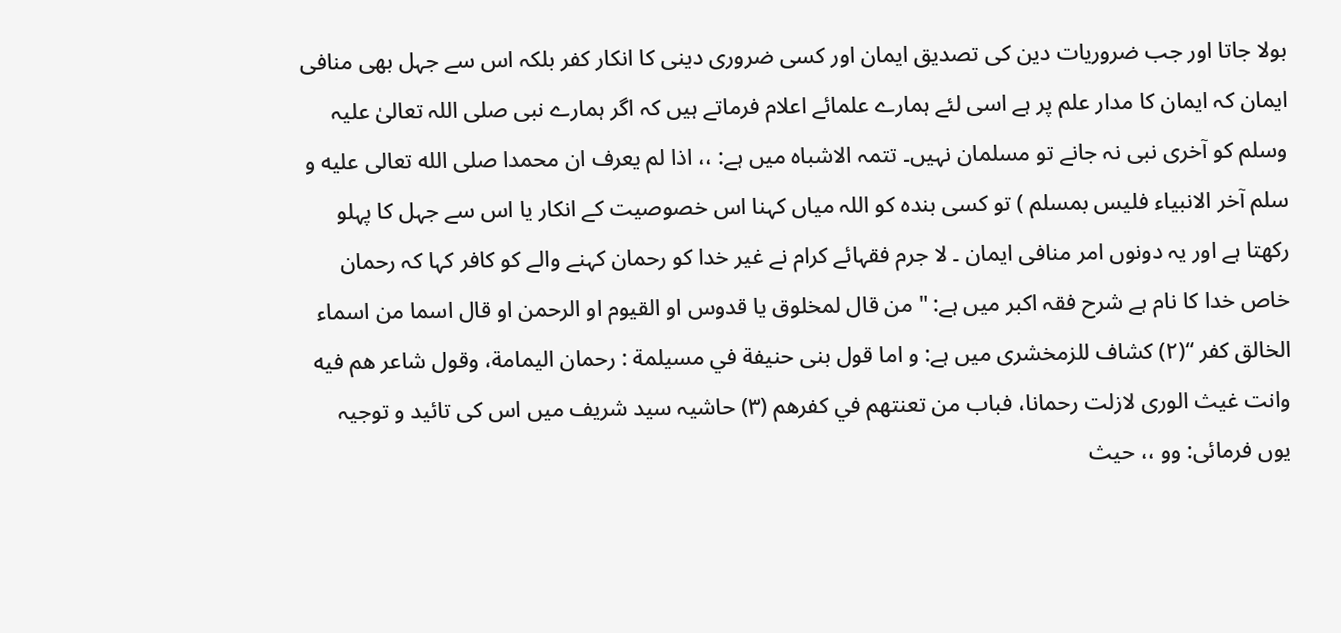بولا جاتا اور جب ضروریات دین کی تصدیق ایمان اور کسی ضروری دینی کا انکار کفر بلکہ اس سے جہل بھی منافی ایمان کہ ایمان کا مدار علم پر ہے اسی لئے ہمارے علمائے اعلام فرماتے ہیں کہ اگر ہمارے نبی صلی اللہ تعالیٰ علیہ وسلم کو آخری نبی نہ جانے تو مسلمان نہیں۔ تتمہ الاشباہ میں ہے: ،، اذا لم يعرف ان محمدا صلی الله تعالی علیه و سلم آخر الانبياء فليس بمسلم ) تو کسی بندہ کو اللہ میاں کہنا اس خصوصیت کے انکار یا اس سے جہل کا پہلو رکھتا ہے اور یہ دونوں امر منافی ایمان ۔ لا جرم فقہائے کرام نے غیر خدا کو رحمان کہنے والے کو کافر کہا کہ رحمان خاص خدا کا نام ہے شرح فقہ اکبر میں ہے: " من قال لمخلوق يا قدوس او القيوم او الرحمن او قال اسما من اسماء الخالق کفر “(۲) کشاف للزمخشری میں ہے: و اما قول بنى حنيفة في مسيلمة : رحمان اليمامة، وقول شاعر هم فيه وانت غيث الورى لازلت رحمانا، فباب من تعنتهم في كفرهم (۳) حاشیہ سید شریف میں اس کی تائید و توجیہ یوں فرمائی: وو ،، حيث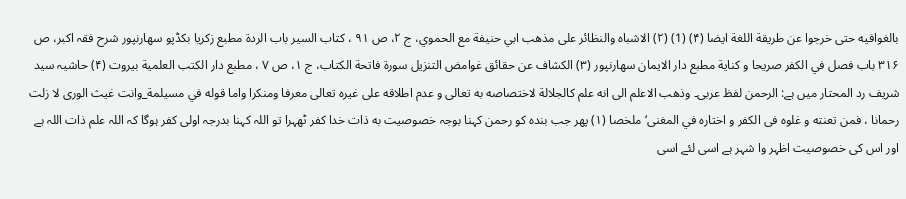بالغوافيه حتى خرجوا عن طريقة اللغة ايضا (۴) (1) (۲) الاشباه والنظائر على مذهب ابي حنيفة مع الحموي، ج ۲، ص ۹۱ ، كتاب السير باب الردة مطبع زكريا بکڈپو سهارنپور شرح فقہ اکبر، ص ۳۱۶ باب فصل في الکفر صريحا و كناية مطبع دار الایمان سهارنپور (۳) الكشاف عن حقائق غوامض التنزيل سورة فاتحة الكتاب، ج ۱، ص ۷ ، مطبع دار الكتب العلمية بيروت (۴) حاشیہ سید شریف رد المحتار میں ہے: الرحمن لفظ عربی۔ وذهب الاعلم الى انه علم كالجلالة لاختصاصه به تعالی و عدم اطلاقه علی غیره تعالی معرفا ومنكرا واما قوله في مسيلمة_وانت غيث الورى لا زلت رحمانا ، فمن تعنته و غلوه فى الكفر و اختاره في المغنی‘ ملخصا (۱) پھر جب بندہ کو رحمن کہنا بوجہ خصوصیت به ذات خدا کفر ٹھہرا تو اللہ کہنا بدرجہ اولی کفر ہوگا کہ اللہ علم ذات اللہ ہے اور اس کی خصوصیت اظہر وا شہر ہے اسی لئے اسی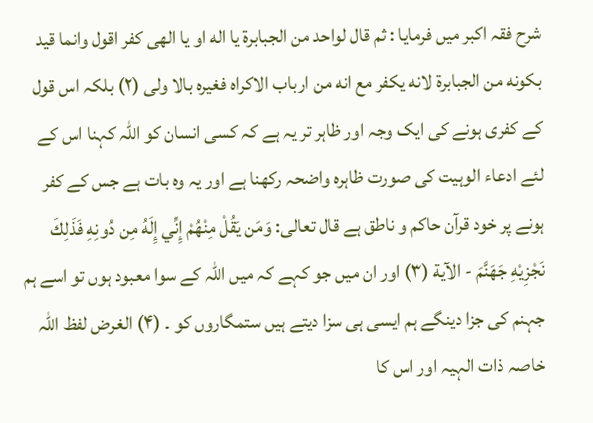شرح فقہ اکبر میں فرمایا : ثم قال لواحد من الجبابرة يا اله او يا الهى كفر اقول وانما قيد بكونه من الجبابرة لانه يكفر مع انه من ارباب الاکراه فغیره بالا ولی (۲) بلکہ اس قول کے کفری ہونے کی ایک وجہ اور ظاہر تر یہ ہے کہ کسی انسان کو اللہ کہنا اس کے لئے ادعاء الوہیت کی صورت ظاہرہ واضحہ رکھنا ہے اور یہ وہ بات ہے جس کے کفر ہونے پر خود قرآن حاکم و ناطق ہے قال تعالى: وَمَن يَقُلْ مِنْهُمْ إِنِّي إِلَهُ مِن دُونِهِ فَذَلِكَ نَجْزِيْهِ جَهَنَّمَ - الآية (۳) اور ان میں جو کہے کہ میں اللہ کے سوا معبود ہوں تو اسے ہم جہنم کی جزا دینگے ہم ایسی ہی سزا دیتے ہیں ستمگاروں کو ۔ (۴) الغرض لفظ اللہ خاصہ ذات الہیہ اور اس کا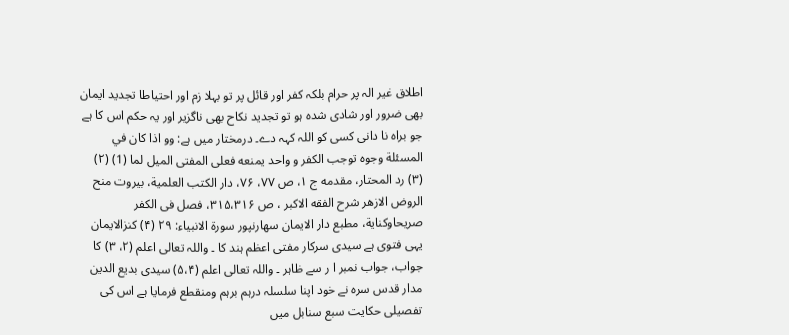اطلاق غیر الہ پر حرام بلکہ کفر اور قائل پر تو بہلا زم اور احتیاطا تجدید ایمان بھی ضرور اور شادی شدہ ہو تو تجدید نکاح بھی ناگزیر اور یہ حکم اس کا ہے جو براہ نا دانی کسی کو اللہ کہہ دے۔ درمختار میں ہے: وو اذا كان في المسئلة وجوه توجب الكفر و واحد يمنعه فعلى المفتى الميل لما (1) (۲) (۳) رد المحتار، مقدمه ج ۱، ص ۷۷، ۷۶، دار الكتب العلمية، بيروت منح الروض الازهر شرح الفقه الاكبر ، ص ۳۱۵،۳۱۶، فصل فی الکفر صريحاوكناية، مطبع دار الايمان سهارنپور سورة الانبياء: ٢٩ (۴) کنزالایمان یہی فتوی ہے سیدی سرکار مفتی اعظم ہند کا ۔ واللہ تعالی اعلم (۲، ۳) کا جواب، جواب نمبر ا ر سے ظاہر ۔ واللہ تعالی اعلم (۵،۴) سیدی بدیع الدین مدار قدس سرہ نے خود اپنا سلسلہ درہم برہم ومنقطع فرمایا ہے اس کی تفصیلی حکایت سبع سنابل میں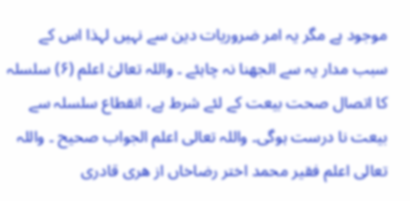موجود ہے مگر یہ امر ضروریات دین سے نہیں لہذا اس کے سبب مدار یہ سے الجھنا نہ چاہئے ۔ واللہ تعالیٰ اعلم (۶) سلسلہ کا اتصال صحت بیعت کے لئے شرط ہے، انقطاع سلسلہ سے بیعت نا درست ہوگی۔ واللہ تعالی اعلم الجواب صحیح ۔ واللہ تعالی اعلم فقیر محمد اختر رضاخاں از هری قادری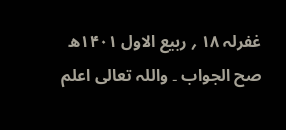غفرلہ ۱۸ ؍ ربیع الاول ۱۴۰۱ھ صح الجواب ۔ واللہ تعالی اعلم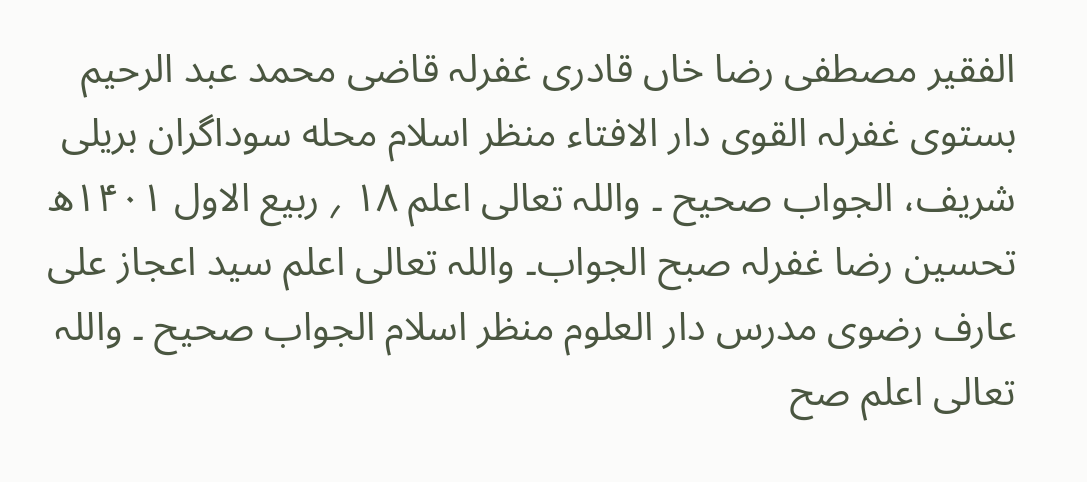الفقیر مصطفی رضا خاں قادری غفرلہ قاضی محمد عبد الرحیم بستوی غفرلہ القوی دار الافتاء منظر اسلام محله سوداگران بریلی شریف، الجواب صحیح ۔ واللہ تعالی اعلم ۱۸ ؍ ربیع الاول ۱۴۰۱ھ تحسین رضا غفرلہ صبح الجواب۔ واللہ تعالی اعلم سید اعجاز علی عارف رضوی مدرس دار العلوم منظر اسلام الجواب صحیح ۔ واللہ تعالی اعلم صح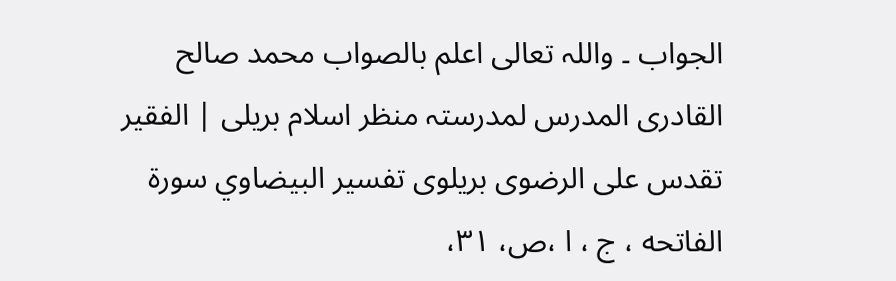الجواب ۔ واللہ تعالی اعلم بالصواب محمد صالح القادری المدرس لمدرستہ منظر اسلام بریلی | الفقير تقدس على الرضوی بریلوی تفسير البيضاوي سورة الفاتحه ، ج ، ا ،ص، ۳۱،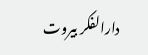دارالفکر بيروت